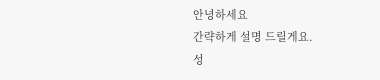안녕하세요
간략하게 설명 드릴게요.
성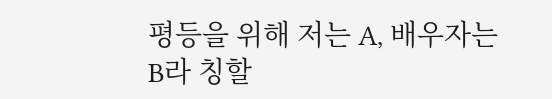평등을 위해 저는 A, 배우자는 B라 칭할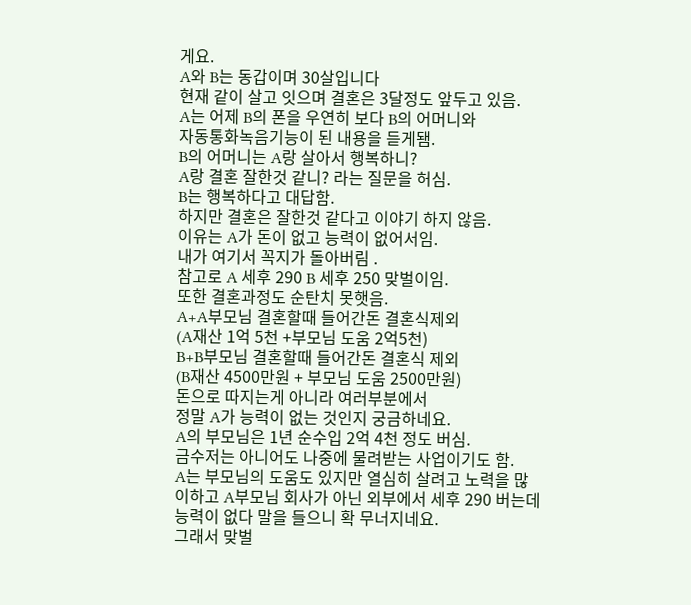게요.
A와 B는 동갑이며 30살입니다
현재 같이 살고 잇으며 결혼은 3달정도 앞두고 있음.
A는 어제 B의 폰을 우연히 보다 B의 어머니와
자동통화녹음기능이 된 내용을 듣게됌.
B의 어머니는 A랑 살아서 행복하니?
A랑 결혼 잘한것 같니? 라는 질문을 허심.
B는 행복하다고 대답함.
하지만 결혼은 잘한것 같다고 이야기 하지 않음.
이유는 A가 돈이 없고 능력이 없어서임.
내가 여기서 꼭지가 돌아버림 .
참고로 A 세후 290 B 세후 250 맞벌이임.
또한 결혼과정도 순탄치 못햇음.
A+A부모님 결혼할때 들어간돈 결혼식제외
(A재산 1억 5천 +부모님 도움 2억5천)
B+B부모님 결혼할때 들어간돈 결혼식 제외
(B재산 4500만원 + 부모님 도움 2500만원)
돈으로 따지는게 아니라 여러부분에서
정말 A가 능력이 없는 것인지 궁금하네요.
A의 부모님은 1년 순수입 2억 4천 정도 버심.
금수저는 아니어도 나중에 물려받는 사업이기도 함.
A는 부모님의 도움도 있지만 열심히 살려고 노력을 많이하고 A부모님 회사가 아닌 외부에서 세후 290 버는데 능력이 없다 말을 들으니 확 무너지네요.
그래서 맞벌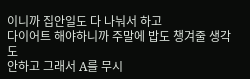이니까 집안일도 다 나눠서 하고
다이어트 해야하니까 주말에 밥도 챙겨줄 생각도
안하고 그래서 A를 무시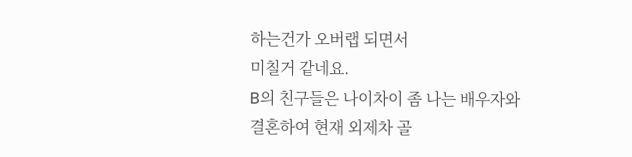하는건가 오버랩 되면서
미칠거 같네요.
B의 친구들은 나이차이 좀 나는 배우자와 결혼하여 현재 외제차 골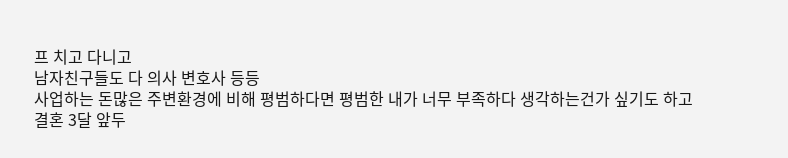프 치고 다니고
남자친구들도 다 의사 변호사 등등
사업하는 돈많은 주변환경에 비해 평범하다면 평범한 내가 너무 부족하다 생각하는건가 싶기도 하고
결혼 3달 앞두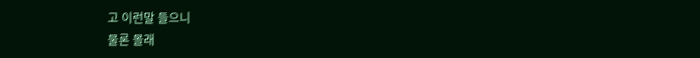고 이런말 들으니
물론 몰래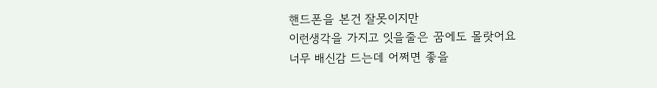핸드폰을 본건 잘못이지만
이런생각을 가지고 잇을줄은 꿈에도 몰랏어요
너무 배신감 드는데 어쩌면 좋을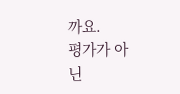까요.
평가가 아닌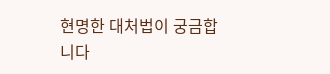현명한 대처법이 궁금합니다